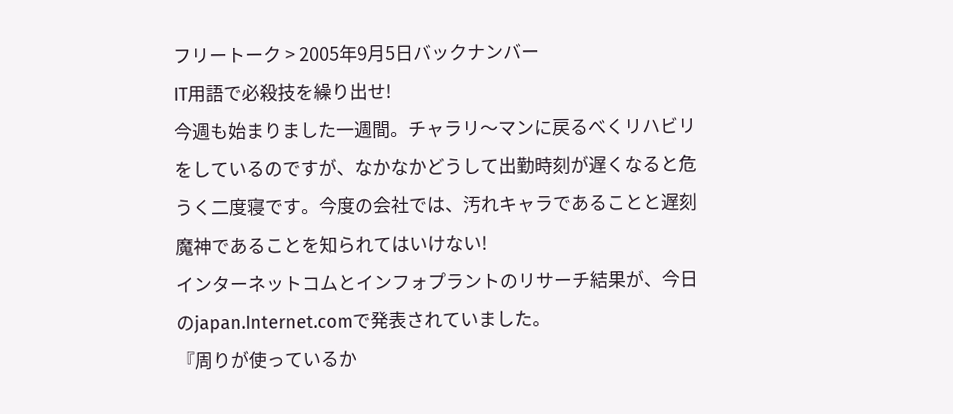フリートーク > 2005年9月5日バックナンバー
IT用語で必殺技を繰り出せ!
今週も始まりました一週間。チャラリ〜マンに戻るべくリハビリをしているのですが、なかなかどうして出勤時刻が遅くなると危うく二度寝です。今度の会社では、汚れキャラであることと遅刻魔神であることを知られてはいけない!
インターネットコムとインフォプラントのリサーチ結果が、今日のjapan.Internet.comで発表されていました。
『周りが使っているか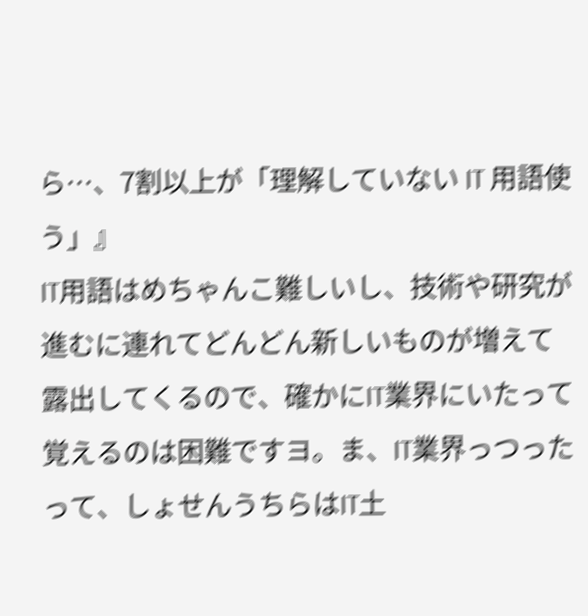ら…、7割以上が「理解していない IT 用語使う」』
IT用語はめちゃんこ難しいし、技術や研究が進むに連れてどんどん新しいものが増えて露出してくるので、確かにIT業界にいたって覚えるのは困難ですヨ。ま、IT業界っつったって、しょせんうちらはIT土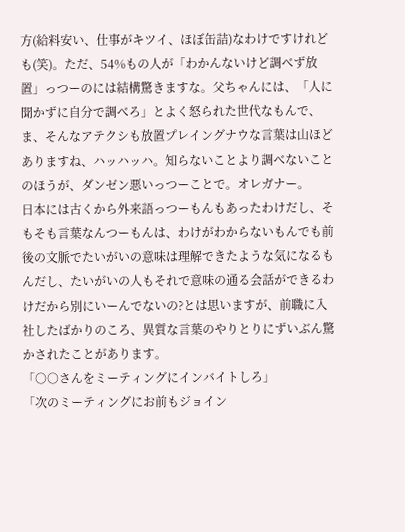方(給料安い、仕事がキツイ、ほぼ缶詰)なわけですけれども(笑)。ただ、54%もの人が「わかんないけど調べず放置」っつーのには結構驚きますな。父ちゃんには、「人に聞かずに自分で調べろ」とよく怒られた世代なもんで、ま、そんなアテクシも放置プレイングナウな言葉は山ほどありますね、ハッハッハ。知らないことより調べないことのほうが、ダンゼン悪いっつーことで。オレガナー。
日本には古くから外来語っつーもんもあったわけだし、そもそも言葉なんつーもんは、わけがわからないもんでも前後の文脈でたいがいの意味は理解できたような気になるもんだし、たいがいの人もそれで意味の通る会話ができるわけだから別にいーんでないの?とは思いますが、前職に入社したばかりのころ、異質な言葉のやりとりにずいぶん驚かされたことがあります。
「○○さんをミーティングにインバイトしろ」
「次のミーティングにお前もジョイン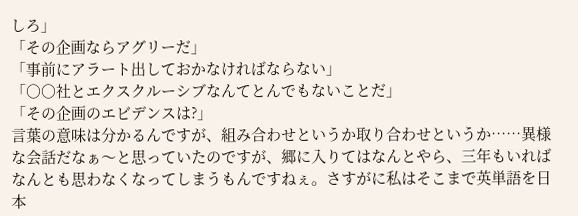しろ」
「その企画ならアグリーだ」
「事前にアラート出しておかなければならない」
「○○社とエクスクルーシブなんてとんでもないことだ」
「その企画のエビデンスは?」
言葉の意味は分かるんですが、組み合わせというか取り合わせというか……異様な会話だなぁ〜と思っていたのですが、郷に入りてはなんとやら、三年もいればなんとも思わなくなってしまうもんですねぇ。さすがに私はそこまで英単語を日本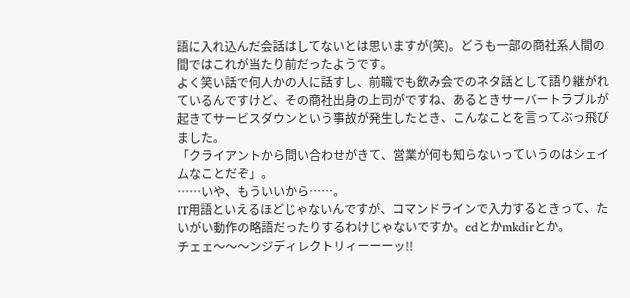語に入れ込んだ会話はしてないとは思いますが(笑)。どうも一部の商社系人間の間ではこれが当たり前だったようです。
よく笑い話で何人かの人に話すし、前職でも飲み会でのネタ話として語り継がれているんですけど、その商社出身の上司がですね、あるときサーバートラブルが起きてサービスダウンという事故が発生したとき、こんなことを言ってぶっ飛びました。
「クライアントから問い合わせがきて、営業が何も知らないっていうのはシェイムなことだぞ」。
……いや、もういいから……。
IT用語といえるほどじゃないんですが、コマンドラインで入力するときって、たいがい動作の略語だったりするわけじゃないですか。cdとかmkdirとか。
チェェ〜〜〜ンジディレクトリィーーーッ!!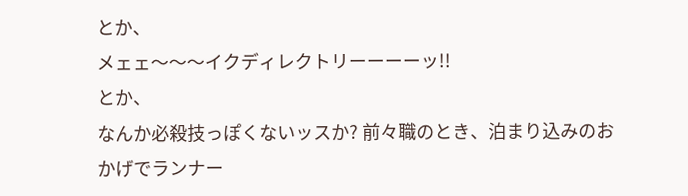とか、
メェェ〜〜〜イクディレクトリーーーーッ!!
とか、
なんか必殺技っぽくないッスか? 前々職のとき、泊まり込みのおかげでランナー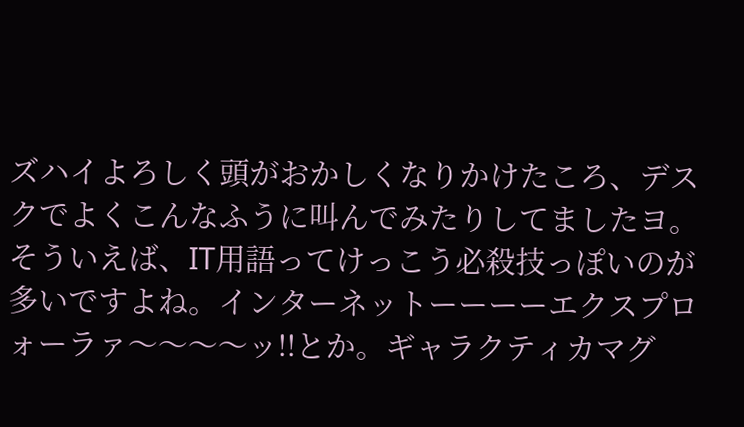ズハイよろしく頭がおかしくなりかけたころ、デスクでよくこんなふうに叫んでみたりしてましたヨ。
そういえば、IT用語ってけっこう必殺技っぽいのが多いですよね。インターネットーーーーエクスプロォーラァ〜〜〜〜ッ!!とか。ギャラクティカマグ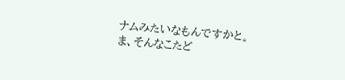ナムみたいなもんですかと。
ま、そんなこたど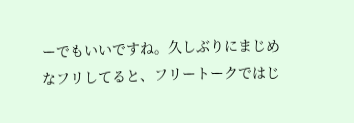ーでもいいですね。久しぶりにまじめなフリしてると、フリートークではじ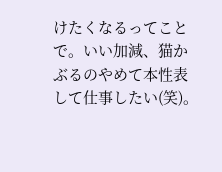けたくなるってことで。いい加減、猫かぶるのやめて本性表して仕事したい(笑)。